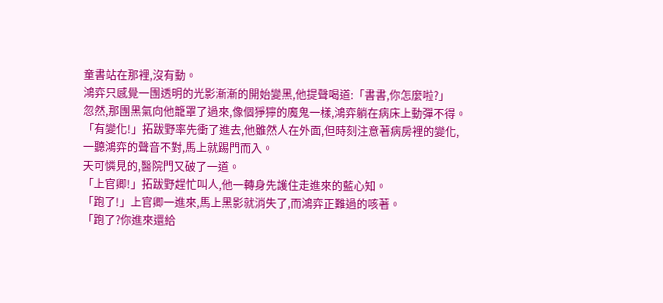童書站在那裡,沒有動。
鴻弈只感覺一團透明的光影漸漸的開始變黑,他提聲喝道:「書書,你怎麼啦?」
忽然,那團黑氣向他籠罩了過來,像個猙獰的魔鬼一樣,鴻弈躺在病床上動彈不得。
「有變化!」拓跋野率先衝了進去,他雖然人在外面,但時刻注意著病房裡的變化,一聽鴻弈的聲音不對,馬上就踢門而入。
天可憐見的,醫院門又破了一道。
「上官卿!」拓跋野趕忙叫人,他一轉身先護住走進來的藍心知。
「跑了!」上官卿一進來,馬上黑影就消失了,而鴻弈正難過的咳著。
「跑了?你進來還給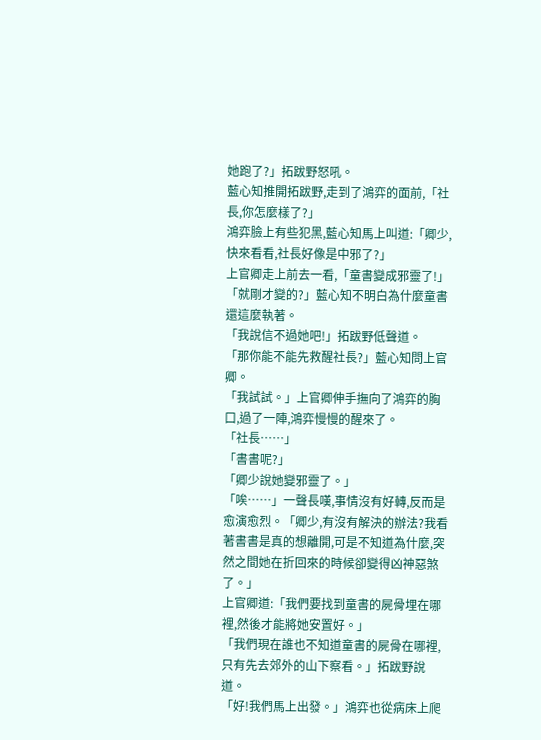她跑了?」拓跋野怒吼。
藍心知推開拓跋野,走到了鴻弈的面前,「社長,你怎麼樣了?」
鴻弈臉上有些犯黑,藍心知馬上叫道:「卿少,快來看看,社長好像是中邪了?」
上官卿走上前去一看,「童書變成邪靈了!」
「就剛才變的?」藍心知不明白為什麼童書還這麼執著。
「我說信不過她吧!」拓跋野低聲道。
「那你能不能先救醒社長?」藍心知問上官卿。
「我試試。」上官卿伸手撫向了鴻弈的胸口,過了一陣,鴻弈慢慢的醒來了。
「社長……」
「書書呢?」
「卿少說她變邪靈了。」
「唉……」一聲長嘆,事情沒有好轉,反而是愈演愈烈。「卿少,有沒有解決的辦法?我看著書書是真的想離開,可是不知道為什麼,突然之間她在折回來的時候卻變得凶神惡煞了。」
上官卿道:「我們要找到童書的屍骨埋在哪裡,然後才能將她安置好。」
「我們現在誰也不知道童書的屍骨在哪裡,只有先去郊外的山下察看。」拓跋野說道。
「好!我們馬上出發。」鴻弈也從病床上爬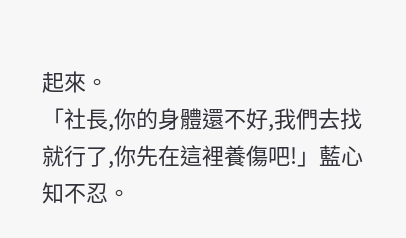起來。
「社長,你的身體還不好,我們去找就行了,你先在這裡養傷吧!」藍心知不忍。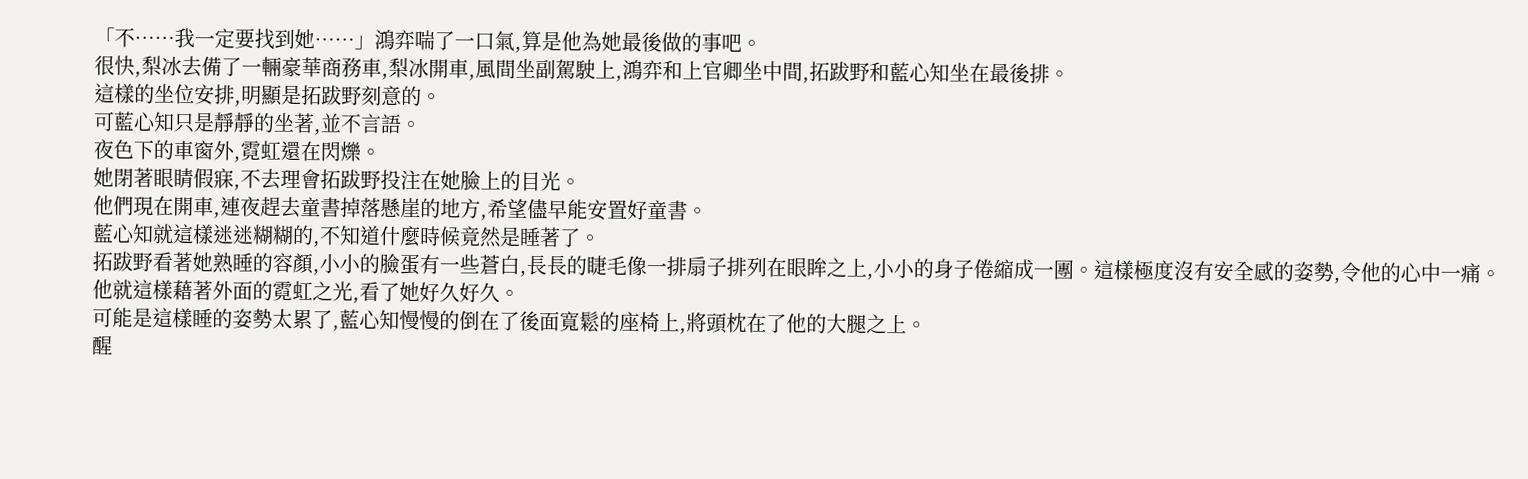「不……我一定要找到她……」鴻弈喘了一口氣,算是他為她最後做的事吧。
很快,梨冰去備了一輛豪華商務車,梨冰開車,風間坐副駕駛上,鴻弈和上官卿坐中間,拓跋野和藍心知坐在最後排。
這樣的坐位安排,明顯是拓跋野刻意的。
可藍心知只是靜靜的坐著,並不言語。
夜色下的車窗外,霓虹還在閃爍。
她閉著眼睛假寐,不去理會拓跋野投注在她臉上的目光。
他們現在開車,連夜趕去童書掉落懸崖的地方,希望儘早能安置好童書。
藍心知就這樣迷迷糊糊的,不知道什麼時候竟然是睡著了。
拓跋野看著她熟睡的容顏,小小的臉蛋有一些蒼白,長長的睫毛像一排扇子排列在眼眸之上,小小的身子倦縮成一團。這樣極度沒有安全感的姿勢,令他的心中一痛。
他就這樣藉著外面的霓虹之光,看了她好久好久。
可能是這樣睡的姿勢太累了,藍心知慢慢的倒在了後面寬鬆的座椅上,將頭枕在了他的大腿之上。
醒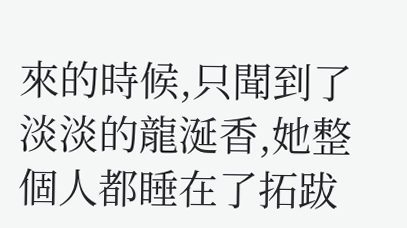來的時候,只聞到了淡淡的龍涎香,她整個人都睡在了拓跋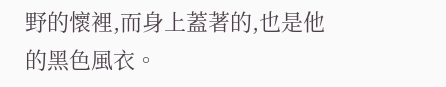野的懷裡,而身上蓋著的,也是他的黑色風衣。